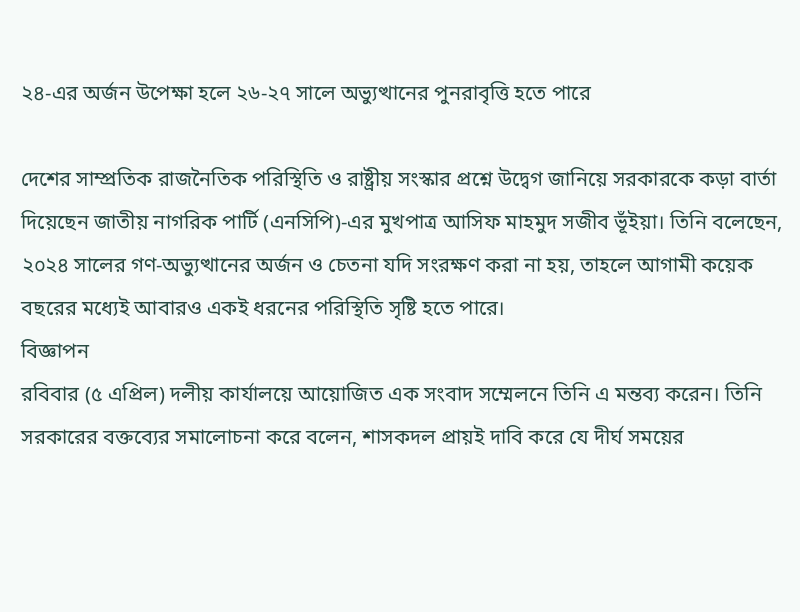২৪-এর অর্জন উপেক্ষা হলে ২৬-২৭ সালে অভ্যুত্থানের পুনরাবৃত্তি হতে পারে

দেশের সাম্প্রতিক রাজনৈতিক পরিস্থিতি ও রাষ্ট্রীয় সংস্কার প্রশ্নে উদ্বেগ জানিয়ে সরকারকে কড়া বার্তা দিয়েছেন জাতীয় নাগরিক পার্টি (এনসিপি)-এর মুখপাত্র আসিফ মাহমুদ সজীব ভূঁইয়া। তিনি বলেছেন, ২০২৪ সালের গণ-অভ্যুত্থানের অর্জন ও চেতনা যদি সংরক্ষণ করা না হয়, তাহলে আগামী কয়েক বছরের মধ্যেই আবারও একই ধরনের পরিস্থিতি সৃষ্টি হতে পারে।
বিজ্ঞাপন
রবিবার (৫ এপ্রিল) দলীয় কার্যালয়ে আয়োজিত এক সংবাদ সম্মেলনে তিনি এ মন্তব্য করেন। তিনি সরকারের বক্তব্যের সমালোচনা করে বলেন, শাসকদল প্রায়ই দাবি করে যে দীর্ঘ সময়ের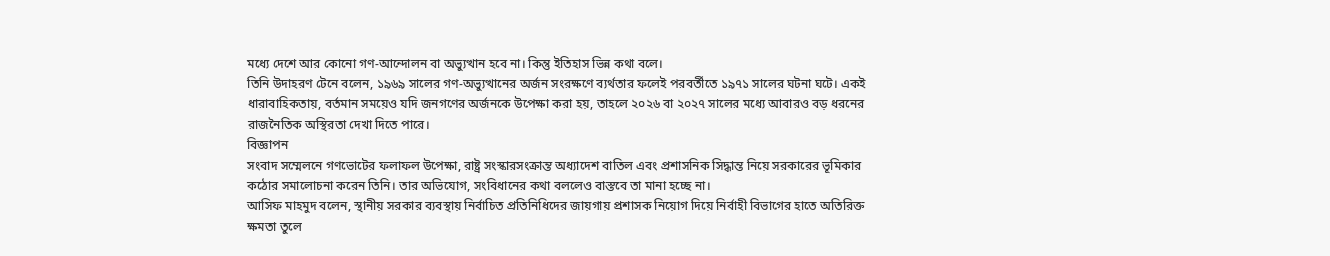মধ্যে দেশে আর কোনো গণ-আন্দোলন বা অভ্যুত্থান হবে না। কিন্তু ইতিহাস ভিন্ন কথা বলে।
তিনি উদাহরণ টেনে বলেন, ১৯৬৯ সালের গণ-অভ্যুত্থানের অর্জন সংরক্ষণে ব্যর্থতার ফলেই পরবর্তীতে ১৯৭১ সালের ঘটনা ঘটে। একই ধারাবাহিকতায়, বর্তমান সময়েও যদি জনগণের অর্জনকে উপেক্ষা করা হয়, তাহলে ২০২৬ বা ২০২৭ সালের মধ্যে আবারও বড় ধরনের রাজনৈতিক অস্থিরতা দেখা দিতে পারে।
বিজ্ঞাপন
সংবাদ সম্মেলনে গণভোটের ফলাফল উপেক্ষা, রাষ্ট্র সংস্কারসংক্রান্ত অধ্যাদেশ বাতিল এবং প্রশাসনিক সিদ্ধান্ত নিয়ে সরকারের ভূমিকার কঠোর সমালোচনা করেন তিনি। তার অভিযোগ, সংবিধানের কথা বললেও বাস্তবে তা মানা হচ্ছে না।
আসিফ মাহমুদ বলেন, স্থানীয় সরকার ব্যবস্থায় নির্বাচিত প্রতিনিধিদের জায়গায় প্রশাসক নিয়োগ দিয়ে নির্বাহী বিভাগের হাতে অতিরিক্ত ক্ষমতা তুলে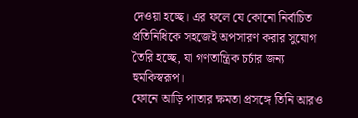দেওয়া হচ্ছে। এর ফলে যে কোনো নির্বাচিত প্রতিনিধিকে সহজেই অপসারণ করার সুযোগ তৈরি হচ্ছে, যা গণতান্ত্রিক চর্চার জন্য হুমকিস্বরূপ।
ফোনে আড়ি পাতার ক্ষমতা প্রসঙ্গে তিনি আরও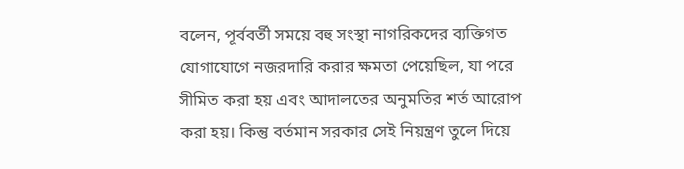বলেন, পূর্ববর্তী সময়ে বহু সংস্থা নাগরিকদের ব্যক্তিগত যোগাযোগে নজরদারি করার ক্ষমতা পেয়েছিল, যা পরে সীমিত করা হয় এবং আদালতের অনুমতির শর্ত আরোপ করা হয়। কিন্তু বর্তমান সরকার সেই নিয়ন্ত্রণ তুলে দিয়ে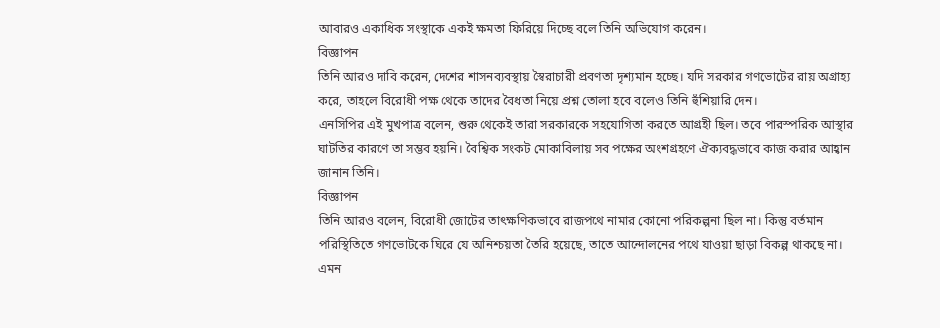আবারও একাধিক সংস্থাকে একই ক্ষমতা ফিরিয়ে দিচ্ছে বলে তিনি অভিযোগ করেন।
বিজ্ঞাপন
তিনি আরও দাবি করেন, দেশের শাসনব্যবস্থায় স্বৈরাচারী প্রবণতা দৃশ্যমান হচ্ছে। যদি সরকার গণভোটের রায় অগ্রাহ্য করে, তাহলে বিরোধী পক্ষ থেকে তাদের বৈধতা নিয়ে প্রশ্ন তোলা হবে বলেও তিনি হুঁশিয়ারি দেন।
এনসিপির এই মুখপাত্র বলেন, শুরু থেকেই তারা সরকারকে সহযোগিতা করতে আগ্রহী ছিল। তবে পারস্পরিক আস্থার ঘাটতির কারণে তা সম্ভব হয়নি। বৈশ্বিক সংকট মোকাবিলায় সব পক্ষের অংশগ্রহণে ঐক্যবদ্ধভাবে কাজ করার আহ্বান জানান তিনি।
বিজ্ঞাপন
তিনি আরও বলেন, বিরোধী জোটের তাৎক্ষণিকভাবে রাজপথে নামার কোনো পরিকল্পনা ছিল না। কিন্তু বর্তমান পরিস্থিতিতে গণভোটকে ঘিরে যে অনিশ্চয়তা তৈরি হয়েছে, তাতে আন্দোলনের পথে যাওয়া ছাড়া বিকল্প থাকছে না। এমন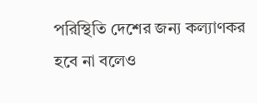পরিস্থিতি দেশের জন্য কল্যাণকর হবে না বলেও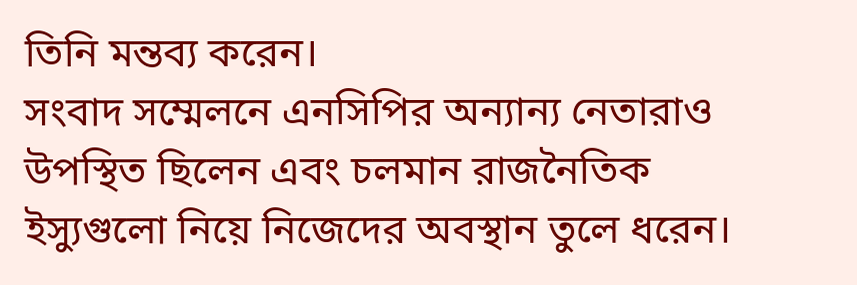তিনি মন্তব্য করেন।
সংবাদ সম্মেলনে এনসিপির অন্যান্য নেতারাও উপস্থিত ছিলেন এবং চলমান রাজনৈতিক ইস্যুগুলো নিয়ে নিজেদের অবস্থান তুলে ধরেন।